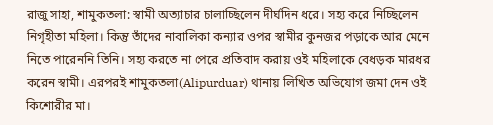রাজু সাহা, শামুকতলা: স্বামী অত্যাচার চালাচ্ছিলেন দীর্ঘদিন ধরে। সহ্য করে নিচ্ছিলেন নিগৃহীতা মহিলা। কিন্তু তাঁদের নাবালিকা কন্যার ওপর স্বামীর কুনজর পড়াকে আর মেনে নিতে পারেননি তিনি। সহ্য করতে না পেরে প্রতিবাদ করায় ওই মহিলাকে বেধড়ক মারধর করেন স্বামী। এরপরই শামুকতলা(Alipurduar) থানায় লিখিত অভিযোগ জমা দেন ওই কিশোরীর মা।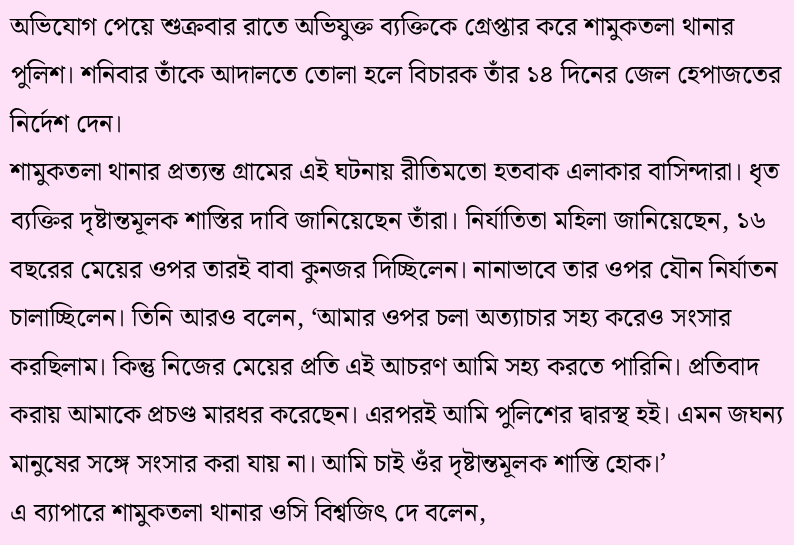অভিযোগ পেয়ে শুক্রবার রাতে অভিযুক্ত ব্যক্তিকে গ্রেপ্তার করে শামুকতলা থানার পুলিশ। শনিবার তাঁকে আদালতে তোলা হলে বিচারক তাঁর ১৪ দিনের জেল হেপাজতের নির্দেশ দেন।
শামুকতলা থানার প্রত্যন্ত গ্রামের এই ঘটনায় রীতিমতো হতবাক এলাকার বাসিন্দারা। ধৃত ব্যক্তির দৃষ্টান্তমূলক শাস্তির দাবি জানিয়েছেন তাঁরা। নির্যাতিতা মহিলা জানিয়েছেন, ১৬ বছরের মেয়ের ওপর তারই বাবা কুনজর দিচ্ছিলেন। নানাভাবে তার ওপর যৌন নির্যাতন চালাচ্ছিলেন। তিনি আরও বলেন, ‘আমার ওপর চলা অত্যাচার সহ্য করেও সংসার করছিলাম। কিন্তু নিজের মেয়ের প্রতি এই আচরণ আমি সহ্য করতে পারিনি। প্রতিবাদ করায় আমাকে প্রচণ্ড মারধর করেছেন। এরপরই আমি পুলিশের দ্বারস্থ হই। এমন জঘন্য মানুষের সঙ্গে সংসার করা যায় না। আমি চাই ওঁর দৃষ্টান্তমূলক শাস্তি হোক।’
এ ব্যাপারে শামুকতলা থানার ওসি বিশ্বজিৎ দে বলেন,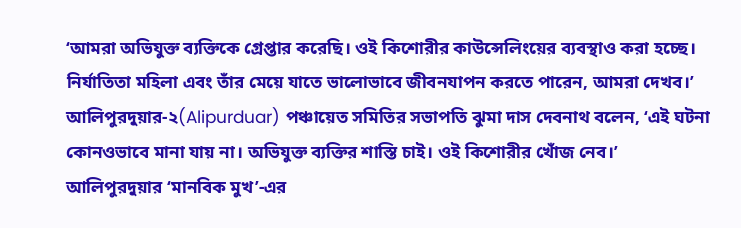‘আমরা অভিযুক্ত ব্যক্তিকে গ্রেপ্তার করেছি। ওই কিশোরীর কাউন্সেলিংয়ের ব্যবস্থাও করা হচ্ছে। নির্যাতিতা মহিলা এবং তাঁর মেয়ে যাতে ভালোভাবে জীবনযাপন করতে পারেন, আমরা দেখব।’
আলিপুরদুয়ার-২(Alipurduar) পঞ্চায়েত সমিতির সভাপতি ঝুমা দাস দেবনাথ বলেন, ‘এই ঘটনা কোনওভাবে মানা যায় না। অভিযুক্ত ব্যক্তির শাস্তি চাই। ওই কিশোরীর খোঁজ নেব।’
আলিপুরদুয়ার ‘মানবিক মুখ’-এর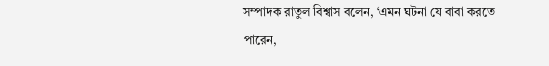সম্পাদক রাতুল বিশ্বাস বলেন, ‘এমন ঘটনা যে বাবা করতে পারেন,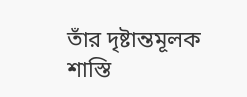তাঁর দৃষ্টান্তমূলক শাস্তি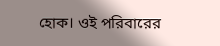হোক। ওই পরিবারের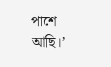পাশে আছি।’